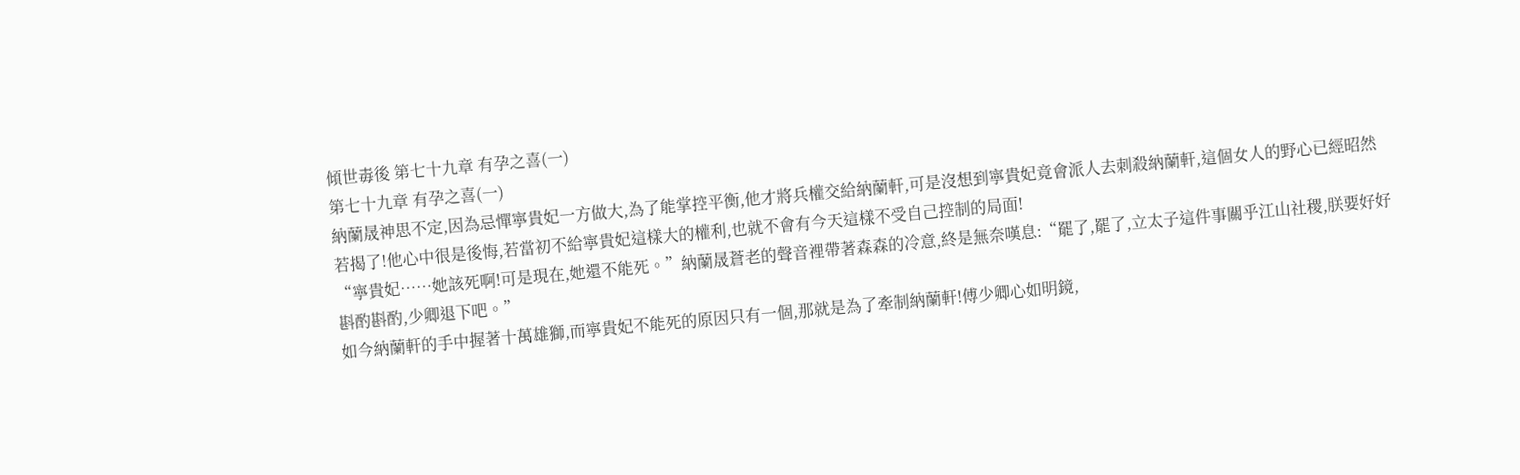傾世毒後 第七十九章 有孕之喜(一)
第七十九章 有孕之喜(一)
納蘭晟神思不定,因為忌憚寧貴妃一方做大,為了能掌控平衡,他才將兵權交給納蘭軒,可是沒想到寧貴妃竟會派人去刺殺納蘭軒,這個女人的野心已經昭然若揭了!他心中很是後悔,若當初不給寧貴妃這樣大的權利,也就不會有今天這樣不受自己控制的局面!
“寧貴妃……她該死啊!可是現在,她還不能死。”納蘭晟蒼老的聲音裡帶著森森的冷意,終是無奈嘆息:“罷了,罷了,立太子這件事關乎江山社稷,朕要好好斟酌斟酌,少卿退下吧。”
如今納蘭軒的手中握著十萬雄獅,而寧貴妃不能死的原因只有一個,那就是為了牽制納蘭軒!傅少卿心如明鏡,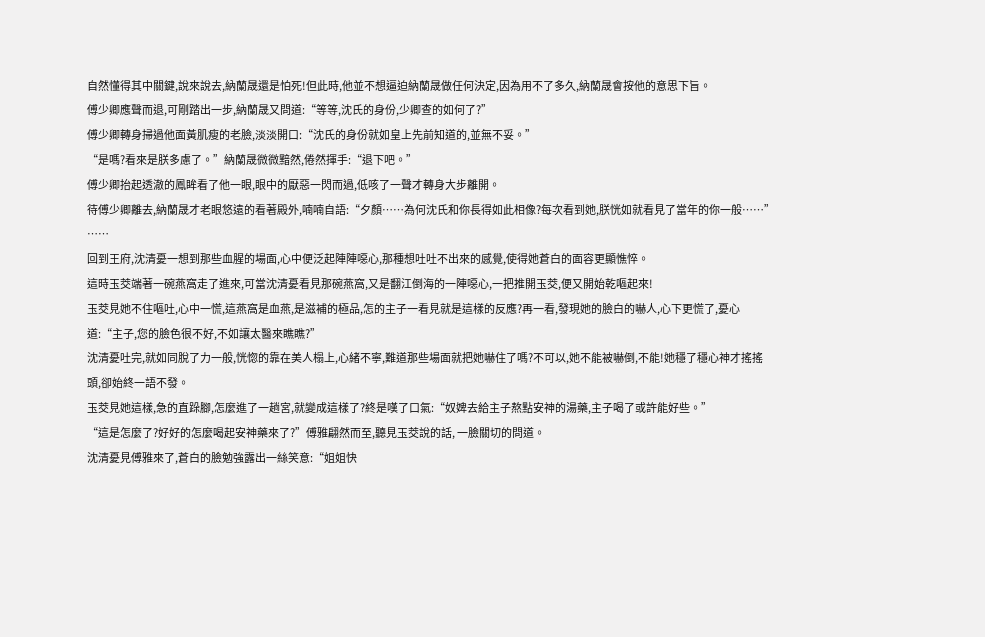自然懂得其中關鍵,說來說去,納蘭晟還是怕死!但此時,他並不想逼迫納蘭晟做任何決定,因為用不了多久,納蘭晟會按他的意思下旨。
傅少卿應聲而退,可剛踏出一步,納蘭晟又問道:“等等,沈氏的身份,少卿查的如何了?”
傅少卿轉身掃過他面黃肌瘦的老臉,淡淡開口:“沈氏的身份就如皇上先前知道的,並無不妥。”
“是嗎?看來是朕多慮了。”納蘭晟微微黯然,倦然揮手:“退下吧。”
傅少卿抬起透澈的鳳眸看了他一眼,眼中的厭惡一閃而過,低咳了一聲才轉身大步離開。
待傅少卿離去,納蘭晟才老眼悠遠的看著殿外,喃喃自語:“夕顏……為何沈氏和你長得如此相像?每次看到她,朕恍如就看見了當年的你一般……”
……
回到王府,沈清憂一想到那些血腥的場面,心中便泛起陣陣噁心,那種想吐吐不出來的感覺,使得她蒼白的面容更顯憔悴。
這時玉茭端著一碗燕窩走了進來,可當沈清憂看見那碗燕窩,又是翻江倒海的一陣噁心,一把推開玉茭,便又開始乾嘔起來!
玉茭見她不住嘔吐,心中一慌,這燕窩是血燕,是滋補的極品,怎的主子一看見就是這樣的反應?再一看,發現她的臉白的嚇人,心下更慌了,憂心道:“主子,您的臉色很不好,不如讓太醫來瞧瞧?”
沈清憂吐完,就如同脫了力一般,恍惚的靠在美人榻上,心緒不寧,難道那些場面就把她嚇住了嗎?不可以,她不能被嚇倒,不能!她穩了穩心神才搖搖頭,卻始終一語不發。
玉茭見她這樣,急的直跺腳,怎麼進了一趟宮,就變成這樣了?終是嘆了口氣:“奴婢去給主子熬點安神的湯藥,主子喝了或許能好些。”
“這是怎麼了?好好的怎麼喝起安神藥來了?”傅雅翩然而至,聽見玉茭說的話, 一臉關切的問道。
沈清憂見傅雅來了,蒼白的臉勉強露出一絲笑意:“姐姐快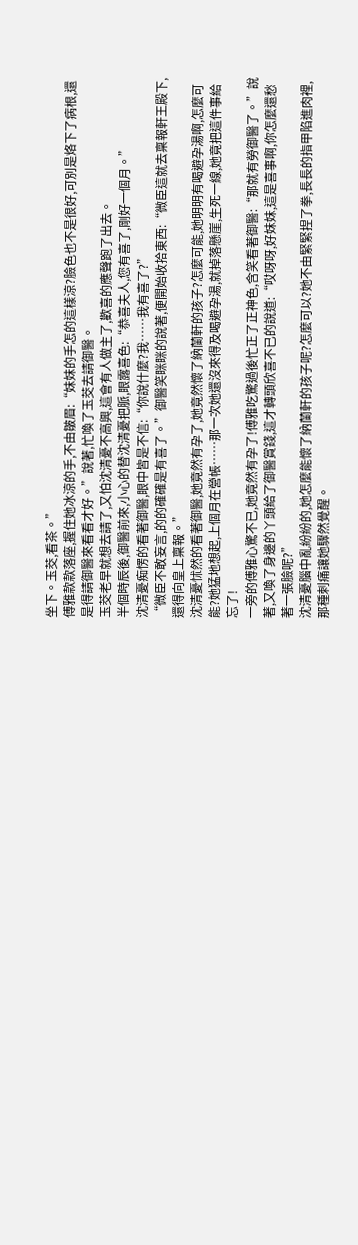坐下。玉茭,看茶。”
傅雅款款落座,握住她冰涼的手,不由皺眉:“妹妹的手怎的這樣涼?臉色也不是很好,可別是烙下了病根,還是得請御醫來看看才好。”說著,忙喚了玉茭去請御醫。
玉茭老早就想去請了,又怕沈清憂不高興,這會有人做主了,歡喜的應聲跑了出去。
半個時辰後,御醫前來,小心的替沈清憂把脈,眼露喜色:“恭喜夫人,您有喜了,剛好一個月。”
沈清憂痴愣的看著御醫,眼中皆是不信:“你說什麼?我……我有喜了?”
“微臣不敢妄言,的的確確是有喜了。”御醫笑眯眯的說著,便開始收拾東西:“微臣這就去稟報軒王殿下,還得向皇上稟報。”
沈清憂怵然的看著御醫,她竟然有孕了,她竟然懷了納蘭軒的孩子?怎麼可能,她明明有喝避孕湯啊,怎麼可能?她猛地想起,上個月在營帳……那一次她還沒來得及喝避孕湯,就掉落懸崖,生死一線,她竟把這件事給忘了!
一旁的傅雅心驚不已,她竟然有孕了!傅雅吃驚過後忙正了正神色,含笑看著御醫:“那就有勞御醫了。”說著,又喚了身邊的丫頭給了御醫賞錢,這才轉頭欣喜不已的說道:“哎呀呀,好妹妹,這是喜事啊,你怎麼還愁著一張臉呢?”
沈清憂腦中亂紛紛的,她怎麼能懷了納蘭軒的孩子呢?怎麼可以?她不由緊緊捏了拳,長長的指甲陷進肉裡,那種刺痛讓她驟然覺醒。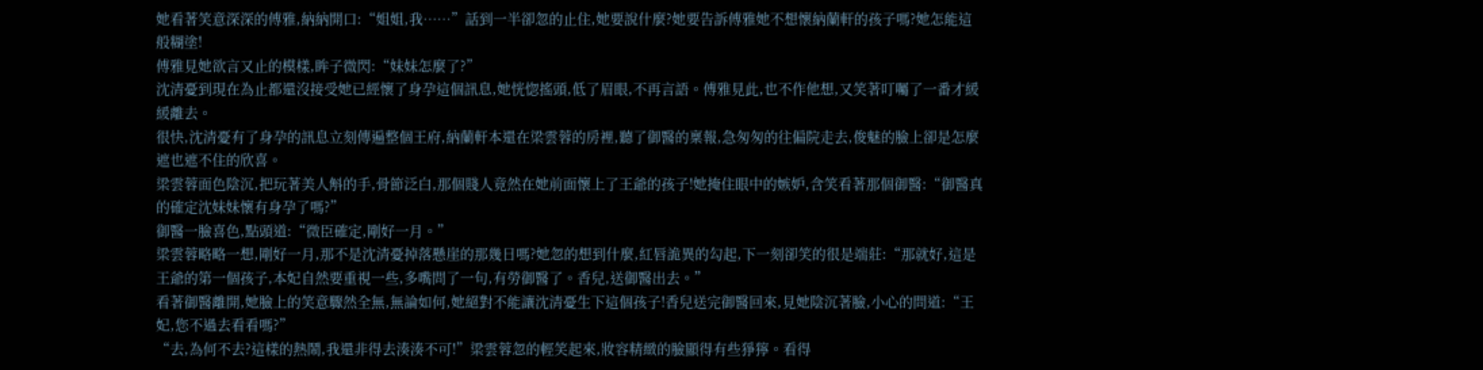她看著笑意深深的傅雅,納納開口:“姐姐,我……”話到一半卻忽的止住,她要說什麼?她要告訴傅雅她不想懷納蘭軒的孩子嗎?她怎能這般糊塗!
傅雅見她欲言又止的模樣,眸子微閃:“妹妹怎麼了?”
沈清憂到現在為止都還沒接受她已經懷了身孕這個訊息,她恍惚搖頭,低了眉眼,不再言語。傅雅見此,也不作他想,又笑著叮囑了一番才緩緩離去。
很快,沈清憂有了身孕的訊息立刻傳遍整個王府,納蘭軒本還在梁雲蓉的房裡,聽了御醫的稟報,急匆匆的往偏院走去,俊魅的臉上卻是怎麼遮也遮不住的欣喜。
梁雲蓉面色陰沉,把玩著美人斛的手,骨節泛白,那個賤人竟然在她前面懷上了王爺的孩子!她掩住眼中的嫉妒,含笑看著那個御醫:“御醫真的確定沈妹妹懷有身孕了嗎?”
御醫一臉喜色,點頭道:“微臣確定,剛好一月。”
梁雲蓉略略一想,剛好一月,那不是沈清憂掉落懸崖的那幾日嗎?她忽的想到什麼,紅唇詭異的勾起,下一刻卻笑的很是端莊:“那就好,這是王爺的第一個孩子,本妃自然要重視一些,多嘴問了一句,有勞御醫了。香兒,送御醫出去。”
看著御醫離開,她臉上的笑意驟然全無,無論如何,她絕對不能讓沈清憂生下這個孩子!香兒送完御醫回來,見她陰沉著臉,小心的問道:“王妃,您不過去看看嗎?”
“去,為何不去?這樣的熱鬧,我還非得去湊湊不可!”梁雲蓉忽的輕笑起來,妝容精緻的臉顯得有些猙獰。看得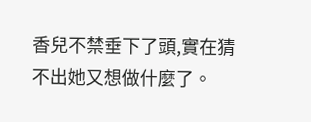香兒不禁垂下了頭,實在猜不出她又想做什麼了。